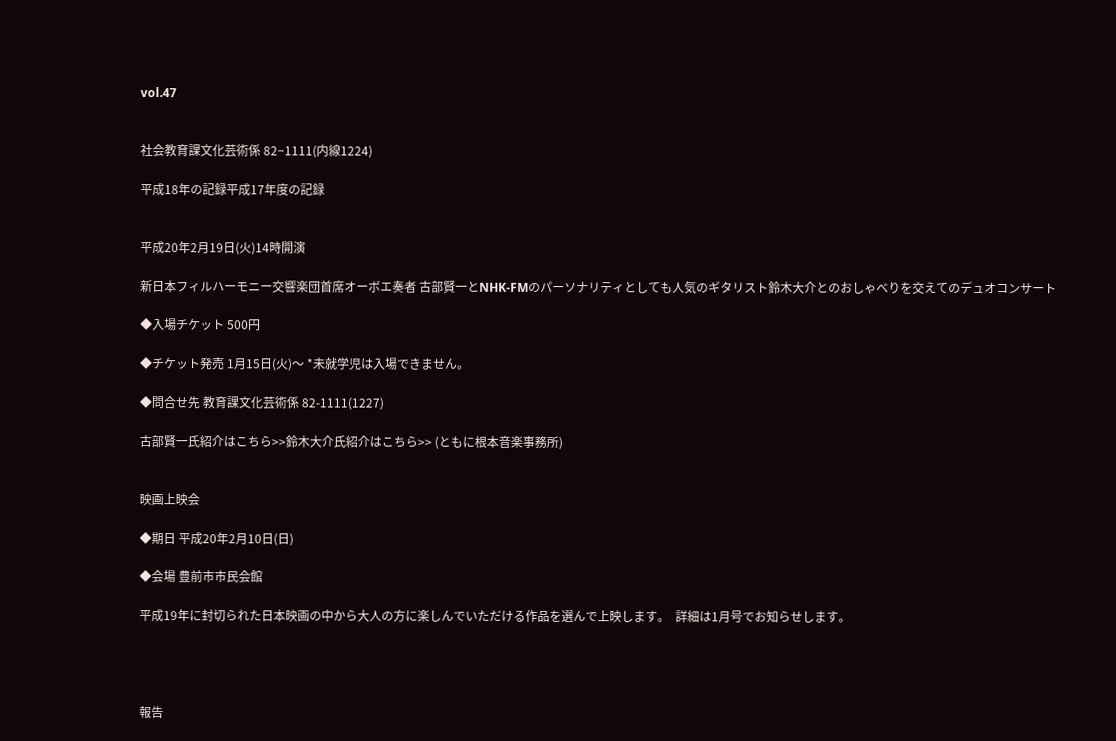vol.47


社会教育課文化芸術係 82−1111(内線1224)

平成18年の記録平成17年度の記録


平成20年2月19日(火)14時開演

新日本フィルハーモニー交響楽団首席オーボエ奏者 古部賢一とNHK-FMのパーソナリティとしても人気のギタリスト鈴木大介とのおしゃべりを交えてのデュオコンサート

◆入場チケット 500円

◆チケット発売 1月15日(火)〜 *未就学児は入場できません。

◆問合せ先 教育課文化芸術係 82-1111(1227)

古部賢一氏紹介はこちら>>鈴木大介氏紹介はこちら>> (ともに根本音楽事務所)


映画上映会

◆期日 平成20年2月10日(日)

◆会場 豊前市市民会館

平成19年に封切られた日本映画の中から大人の方に楽しんでいただける作品を選んで上映します。  詳細は1月号でお知らせします。




報告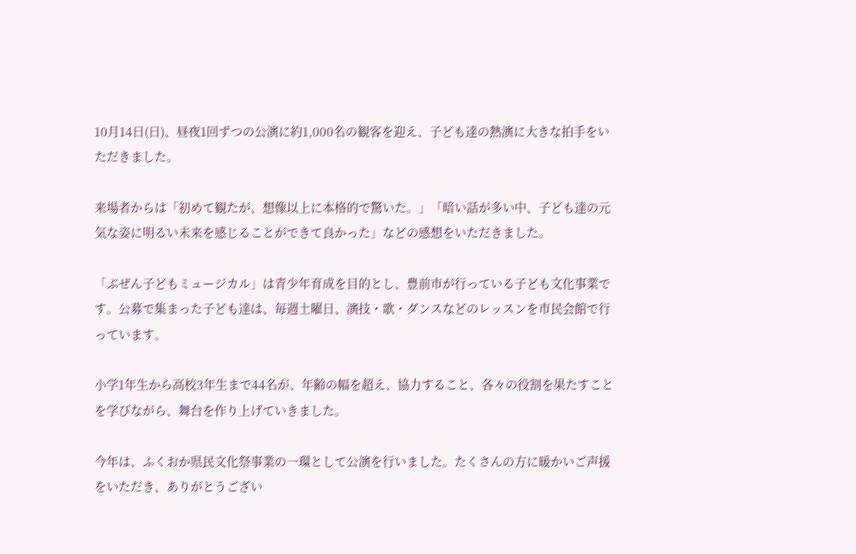10月14日(日)、昼夜1回ずつの公演に約1,000名の観客を迎え、子ども達の熱演に大きな拍手をいただきました。

来場者からは「初めて観たが、想像以上に本格的で驚いた。」「暗い話が多い中、子ども達の元気な姿に明るい未来を感じることができて良かった」などの感想をいただきました。

「ぶぜん子どもミュージカル」は青少年育成を目的とし、豊前市が行っている子ども文化事業です。公募で集まった子ども達は、毎週土曜日、演技・歌・ダンスなどのレッスンを市民会館で行っています。

小学1年生から高校3年生まで44名が、年齢の幅を超え、協力すること、各々の役割を果たすことを学びながら、舞台を作り上げていきました。

今年は、ふくおか県民文化祭事業の一環として公演を行いました。たくさんの方に暖かいご声援をいただき、ありがとうござい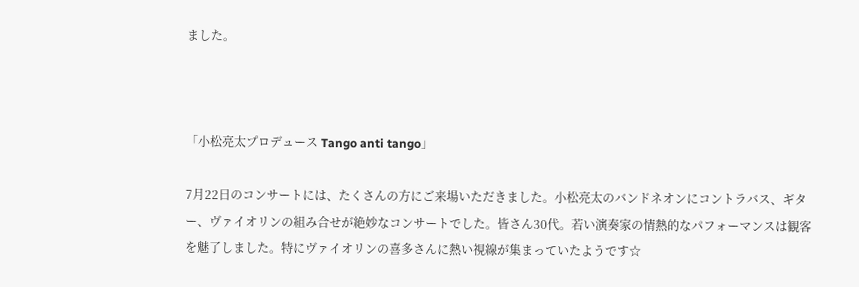ました。



「小松亮太プロデュース Tango anti tango」

7月22日のコンサートには、たくさんの方にご来場いただきました。小松亮太のバンドネオンにコントラバス、ギター、ヴァイオリンの組み合せが絶妙なコンサートでした。皆さん30代。若い演奏家の情熱的なパフォーマンスは観客を魅了しました。特にヴァイオリンの喜多さんに熱い視線が集まっていたようです☆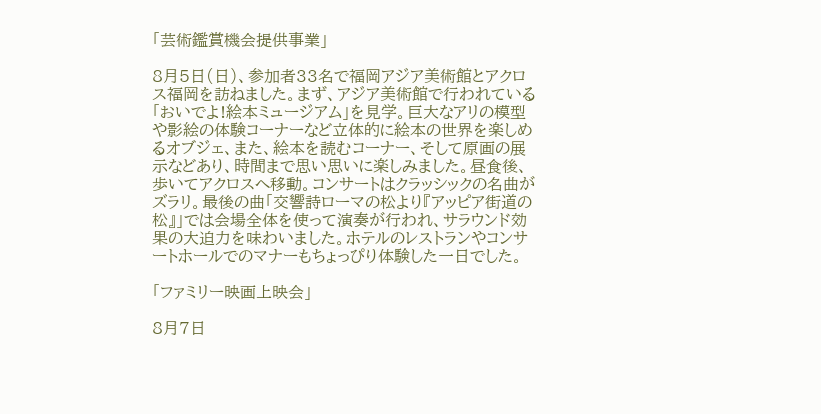「芸術鑑賞機会提供事業」

8月5日(日)、参加者33名で福岡アジア美術館とアクロス福岡を訪ねました。まず、アジア美術館で行われている「おいでよ!絵本ミュージアム」を見学。巨大なアリの模型や影絵の体験コーナーなど立体的に絵本の世界を楽しめるオブジェ、また、絵本を読むコーナー、そして原画の展示などあり、時間まで思い思いに楽しみました。昼食後、歩いてアクロスへ移動。コンサートはクラッシックの名曲がズラリ。最後の曲「交響詩ローマの松より『アッピア街道の松』」では会場全体を使って演奏が行われ、サラウンド効果の大迫力を味わいました。ホテルのレストランやコンサートホールでのマナーもちょっぴり体験した一日でした。

「ファミリー映画上映会」

8月7日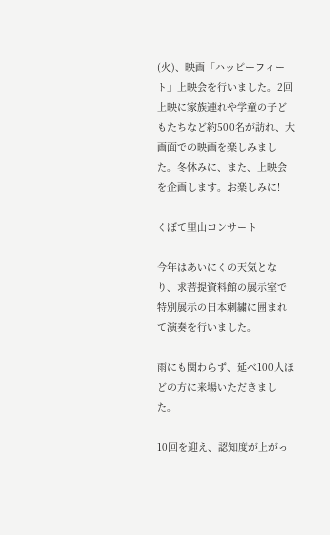(火)、映画「ハッピーフィート」上映会を行いました。2回上映に家族連れや学童の子どもたちなど約500名が訪れ、大画面での映画を楽しみました。冬休みに、また、上映会を企画します。お楽しみに!

くぼて里山コンサート

今年はあいにくの天気となり、求菩提資料館の展示室で特別展示の日本刺繍に囲まれて演奏を行いました。

雨にも関わらず、延べ100人ほどの方に来場いただきました。

10回を迎え、認知度が上がっ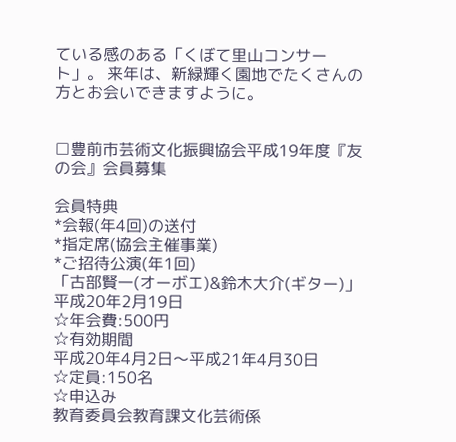ている感のある「くぼて里山コンサート」。 来年は、新緑輝く園地でたくさんの方とお会いできますように。


□豊前市芸術文化振興協会平成19年度『友の会』会員募集

会員特典
*会報(年4回)の送付
*指定席(協会主催事業)
*ご招待公演(年1回)
「古部賢一(オーボエ)&鈴木大介(ギター)」平成20年2月19日
☆年会費:500円
☆有効期間
平成20年4月2日〜平成21年4月30日
☆定員:150名
☆申込み
教育委員会教育課文化芸術係